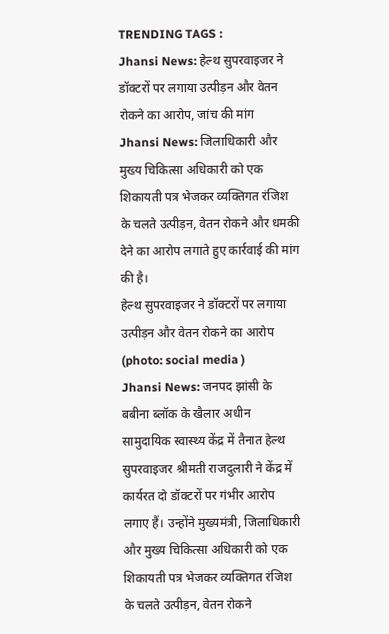TRENDING TAGS :
Jhansi News: हेल्थ सुपरवाइजर ने डॉक्टरों पर लगाया उत्पीड़न और वेतन रोकने का आरोप, जांच की मांग
Jhansi News: जिलाधिकारी और मुख्य चिकित्सा अधिकारी को एक शिकायती पत्र भेजकर व्यक्तिगत रंजिश के चलते उत्पीड़न, वेतन रोकने और धमकी देने का आरोप लगाते हुए कार्रवाई की मांग की है।
हेल्थ सुपरवाइजर ने डॉक्टरों पर लगाया उत्पीड़न और वेतन रोकने का आरोप (photo: social media )
Jhansi News: जनपद झांसी के बबीना ब्लॉक के खैलार अधीन सामुदायिक स्वास्थ्य केंद्र में तैनात हेल्थ सुपरवाइजर श्रीमती राजदुलारी ने केंद्र में कार्यरत दो डॉक्टरों पर गंभीर आरोप लगाए हैं। उन्होंने मुख्यमंत्री, जिलाधिकारी और मुख्य चिकित्सा अधिकारी को एक शिकायती पत्र भेजकर व्यक्तिगत रंजिश के चलते उत्पीड़न, वेतन रोकने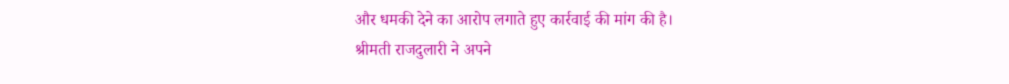और धमकी देने का आरोप लगाते हुए कार्रवाई की मांग की है।
श्रीमती राजदुलारी ने अपने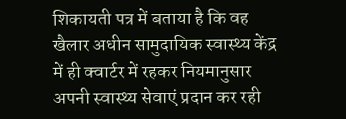शिकायती पत्र में बताया है कि वह खैलार अधीन सामुदायिक स्वास्थ्य केंद्र में ही क्वार्टर में रहकर नियमानुसार अपनी स्वास्थ्य सेवाएं प्रदान कर रही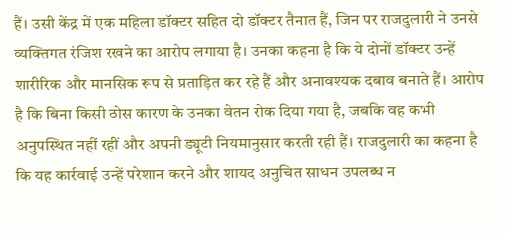हैं। उसी केंद्र में एक महिला डॉक्टर सहित दो डॉक्टर तैनात हैं, जिन पर राजदुलारी ने उनसे व्यक्तिगत रंजिश रखने का आरोप लगाया है। उनका कहना है कि ये दोनों डॉक्टर उन्हें शारीरिक और मानसिक रूप से प्रताड़ित कर रहे हैं और अनावश्यक दबाव बनाते हैं। आरोप है कि बिना किसी ठोस कारण के उनका वेतन रोक दिया गया है, जबकि वह कभी अनुपस्थित नहीं रहीं और अपनी ड्यूटी नियमानुसार करती रही हैं। राजदुलारी का कहना है कि यह कार्रवाई उन्हें परेशान करने और शायद अनुचित साधन उपलब्ध न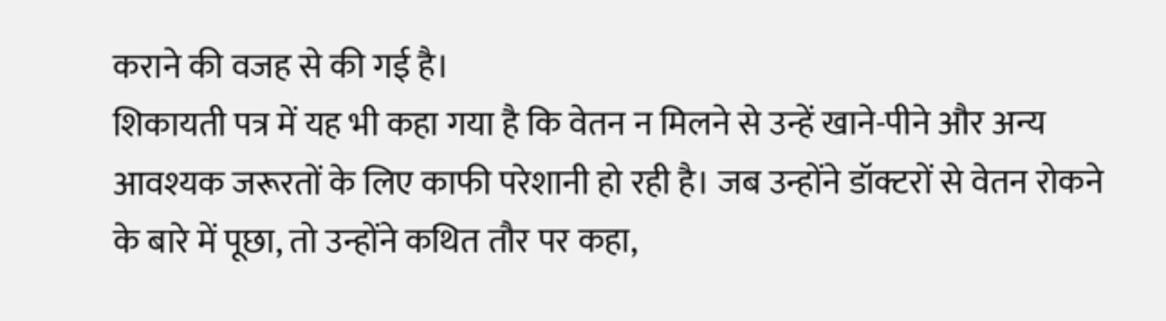कराने की वजह से की गई है।
शिकायती पत्र में यह भी कहा गया है कि वेतन न मिलने से उन्हें खाने-पीने और अन्य आवश्यक जरूरतों के लिए काफी परेशानी हो रही है। जब उन्होंने डॉक्टरों से वेतन रोकने के बारे में पूछा, तो उन्होंने कथित तौर पर कहा,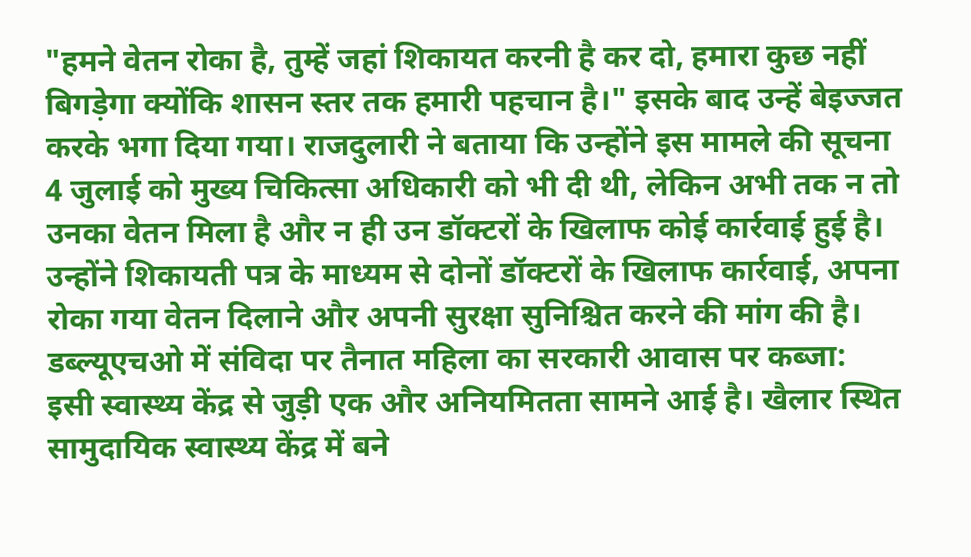"हमने वेतन रोका है, तुम्हें जहां शिकायत करनी है कर दो, हमारा कुछ नहीं बिगड़ेगा क्योंकि शासन स्तर तक हमारी पहचान है।" इसके बाद उन्हें बेइज्जत करके भगा दिया गया। राजदुलारी ने बताया कि उन्होंने इस मामले की सूचना 4 जुलाई को मुख्य चिकित्सा अधिकारी को भी दी थी, लेकिन अभी तक न तो उनका वेतन मिला है और न ही उन डॉक्टरों के खिलाफ कोई कार्रवाई हुई है। उन्होंने शिकायती पत्र के माध्यम से दोनों डॉक्टरों के खिलाफ कार्रवाई, अपना रोका गया वेतन दिलाने और अपनी सुरक्षा सुनिश्चित करने की मांग की है।
डब्ल्यूएचओ में संविदा पर तैनात महिला का सरकारी आवास पर कब्जा:
इसी स्वास्थ्य केंद्र से जुड़ी एक और अनियमितता सामने आई है। खैलार स्थित सामुदायिक स्वास्थ्य केंद्र में बने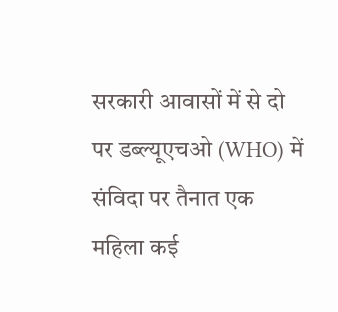सरकारी आवासों में से दो पर डब्ल्यूएचओ (WHO) में संविदा पर तैनात एक महिला कई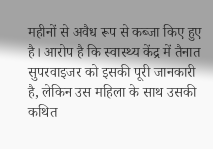महीनों से अवैध रूप से कब्जा किए हुए है। आरोप है कि स्वास्थ्य केंद्र में तैनात सुपरवाइजर को इसकी पूरी जानकारी है, लेकिन उस महिला के साथ उसकी कथित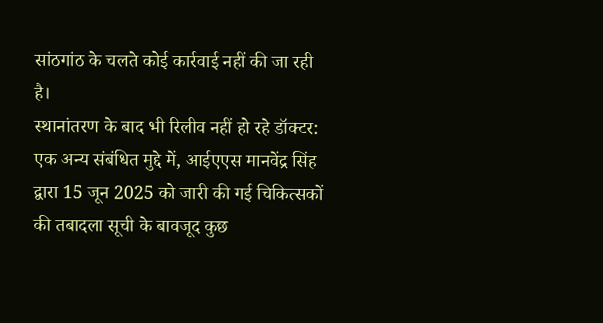सांठगांठ के चलते कोई कार्रवाई नहीं की जा रही है।
स्थानांतरण के बाद भी रिलीव नहीं हो रहे डॉक्टर:
एक अन्य संबंधित मुद्दे में, आईएएस मानवेंद्र सिंह द्वारा 15 जून 2025 को जारी की गई चिकित्सकों की तबादला सूची के बावजूद कुछ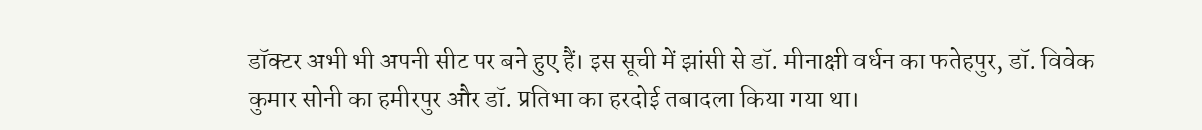डॉक्टर अभी भी अपनी सीट पर बने हुए हैं। इस सूची में झांसी से डॉ. मीनाक्षी वर्धन का फतेहपुर, डॉ. विवेक कुमार सोनी का हमीरपुर और डॉ. प्रतिभा का हरदोई तबादला किया गया था।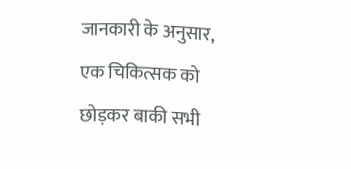जानकारी के अनुसार, एक चिकित्सक को छोड़कर बाकी सभी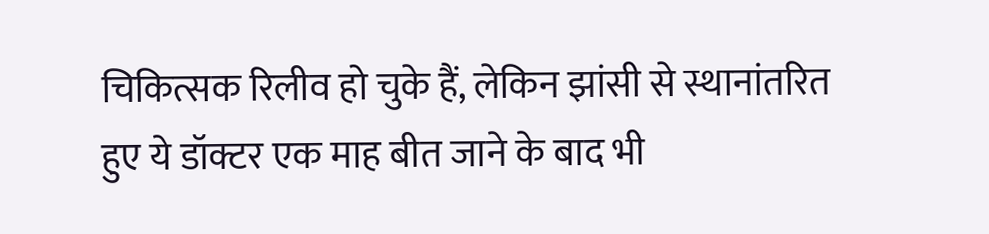चिकित्सक रिलीव हो चुके हैं, लेकिन झांसी से स्थानांतरित हुए ये डॉक्टर एक माह बीत जाने के बाद भी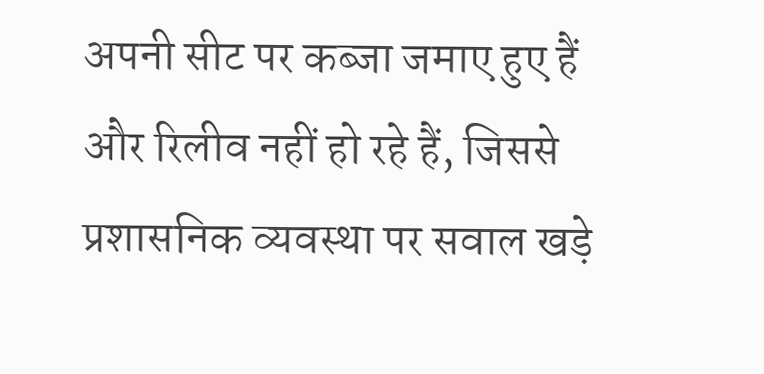अपनी सीट पर कब्जा जमाए हुए हैं और रिलीव नहीं हो रहे हैं, जिससे प्रशासनिक व्यवस्था पर सवाल खड़े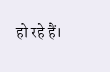हो रहे हैं।